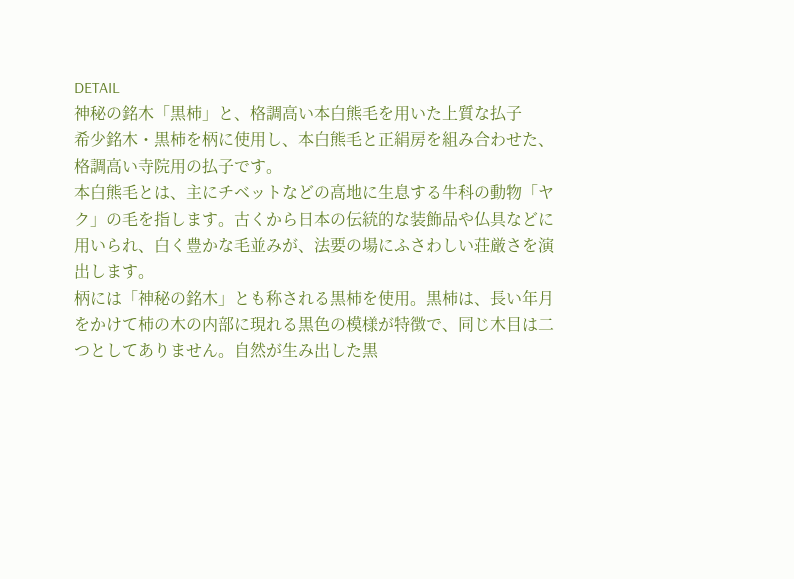DETAIL
神秘の銘木「黒柿」と、格調高い本白熊毛を用いた上質な払子
希少銘木・黒柿を柄に使用し、本白熊毛と正絹房を組み合わせた、格調高い寺院用の払子です。
本白熊毛とは、主にチベットなどの高地に生息する牛科の動物「ヤク」の毛を指します。古くから日本の伝統的な装飾品や仏具などに用いられ、白く豊かな毛並みが、法要の場にふさわしい荘厳さを演出します。
柄には「神秘の銘木」とも称される黒柿を使用。黒柿は、長い年月をかけて柿の木の内部に現れる黒色の模様が特徴で、同じ木目は二つとしてありません。自然が生み出した黒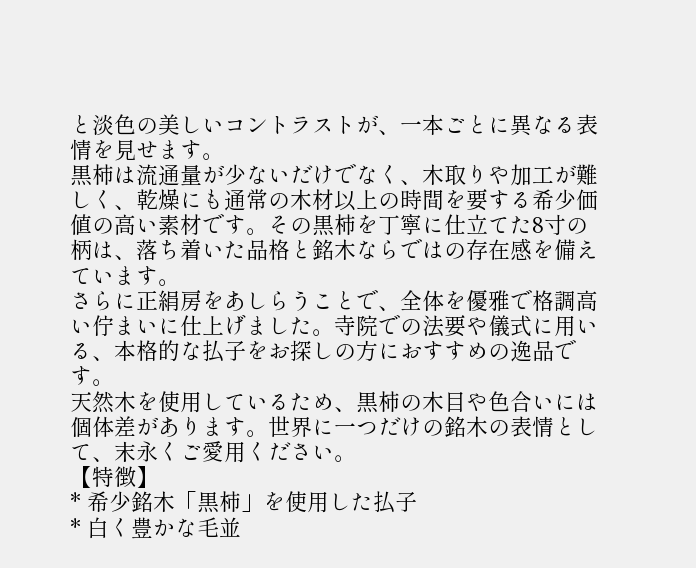と淡色の美しいコントラストが、一本ごとに異なる表情を見せます。
黒柿は流通量が少ないだけでなく、木取りや加工が難しく、乾燥にも通常の木材以上の時間を要する希少価値の高い素材です。その黒柿を丁寧に仕立てた8寸の柄は、落ち着いた品格と銘木ならではの存在感を備えています。
さらに正絹房をあしらうことで、全体を優雅で格調高い佇まいに仕上げました。寺院での法要や儀式に用いる、本格的な払子をお探しの方におすすめの逸品です。
天然木を使用しているため、黒柿の木目や色合いには個体差があります。世界に一つだけの銘木の表情として、末永くご愛用ください。
【特徴】
* 希少銘木「黒柿」を使用した払子
* 白く豊かな毛並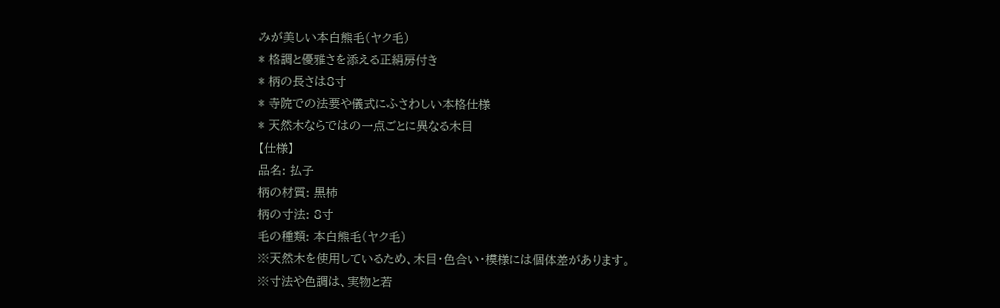みが美しい本白熊毛(ヤク毛)
* 格調と優雅さを添える正絹房付き
* 柄の長さは8寸
* 寺院での法要や儀式にふさわしい本格仕様
* 天然木ならではの一点ごとに異なる木目
【仕様】
品名: 払子
柄の材質: 黒柿
柄の寸法: 8寸
毛の種類: 本白熊毛(ヤク毛)
※天然木を使用しているため、木目・色合い・模様には個体差があります。
※寸法や色調は、実物と若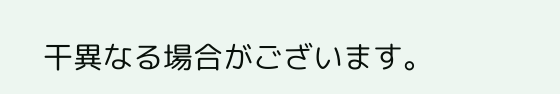干異なる場合がございます。